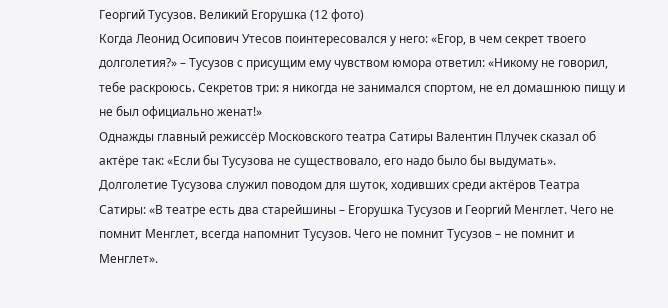Георгий Тусузов. Великий Егорушка (12 фото)
Когда Леонид Осипович Утесов поинтересовался у него: «Егор, в чем секрет твоего долголетия?» – Тусузов с присущим ему чувством юмора ответил: «Никому не говорил, тебе раскроюсь. Секретов три: я никогда не занимался спортом, не ел домашнюю пищу и не был официально женат!»
Однажды главный режиссёр Московского театра Сатиры Валентин Плучек сказал об актёре так: «Если бы Тусузова не существовало, его надо было бы выдумать».
Долголетие Тусузова служил поводом для шуток, ходивших среди актёров Театра Сатиры: «В театре есть два старейшины – Егорушка Тусузов и Георгий Менглет. Чего не помнит Менглет, всегда напомнит Тусузов. Чего не помнит Тусузов – не помнит и Менглет».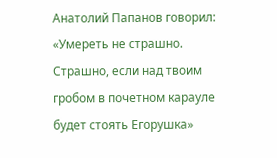Анатолий Папанов говорил: «Умереть не страшно. Страшно, если над твоим гробом в почетном карауле будет стоять Егорушка»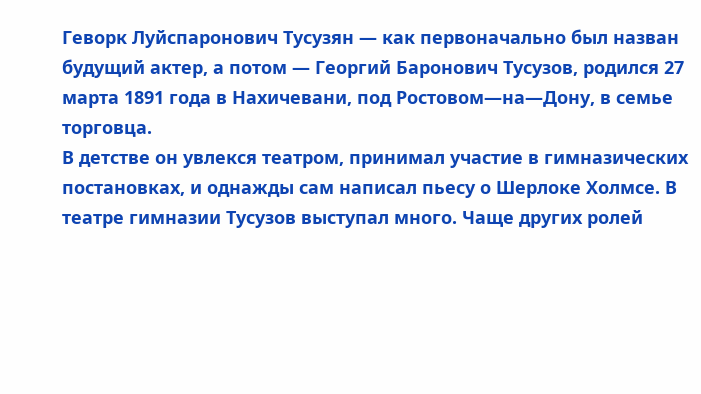Геворк Луйспаронович Тусузян — как первоначально был назван будущий актер, а потом — Георгий Баронович Тусузов, родился 27 марта 1891 года в Нахичевани, под Ростовом—на—Дону, в семье торговца.
В детстве он увлекся театром, принимал участие в гимназических постановках, и однажды сам написал пьесу о Шерлоке Холмсе. В театре гимназии Тусузов выступал много. Чаще других ролей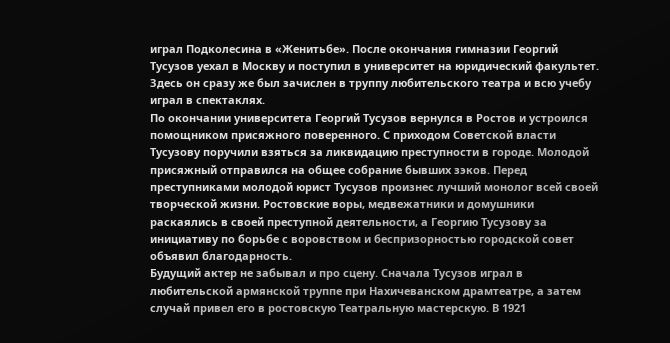играл Подколесина в «Женитьбе». После окончания гимназии Георгий Тусузов уехал в Москву и поступил в университет на юридический факультет. Здесь он сразу же был зачислен в труппу любительского театра и всю учебу играл в спектаклях.
По окончании университета Георгий Тусузов вернулся в Ростов и устроился помощником присяжного поверенного. С приходом Советской власти Тусузову поручили взяться за ликвидацию преступности в городе. Молодой присяжный отправился на общее собрание бывших зэков. Перед преступниками молодой юрист Тусузов произнес лучший монолог всей своей творческой жизни. Ростовские воры, медвежатники и домушники раскаялись в своей преступной деятельности, а Георгию Тусузову за инициативу по борьбе с воровством и беспризорностью городской совет объявил благодарность.
Будущий актер не забывал и про сцену. Сначала Тусузов играл в любительской армянской труппе при Нахичеванском драмтеатре, а затем случай привел его в ростовскую Театральную мастерскую. В 1921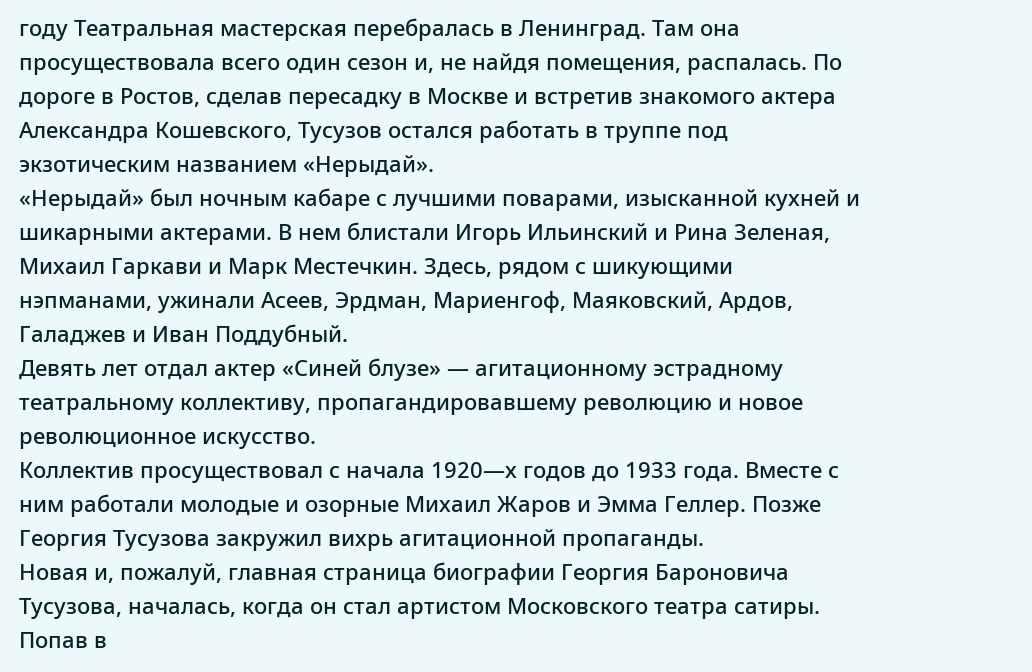году Театральная мастерская перебралась в Ленинград. Там она просуществовала всего один сезон и, не найдя помещения, распалась. По дороге в Ростов, сделав пересадку в Москве и встретив знакомого актера Александра Кошевского, Тусузов остался работать в труппе под экзотическим названием «Нерыдай».
«Нерыдай» был ночным кабаре с лучшими поварами, изысканной кухней и шикарными актерами. В нем блистали Игорь Ильинский и Рина Зеленая, Михаил Гаркави и Марк Местечкин. Здесь, рядом с шикующими нэпманами, ужинали Асеев, Эрдман, Мариенгоф, Маяковский, Ардов, Галаджев и Иван Поддубный.
Девять лет отдал актер «Синей блузе» — агитационному эстрадному театральному коллективу, пропагандировавшему революцию и новое революционное искусство.
Коллектив просуществовал с начала 1920—х годов до 1933 года. Вместе с ним работали молодые и озорные Михаил Жаров и Эмма Геллер. Позже Георгия Тусузова закружил вихрь агитационной пропаганды.
Новая и, пожалуй, главная страница биографии Георгия Бароновича Тусузова, началась, когда он стал артистом Московского театра сатиры.
Попав в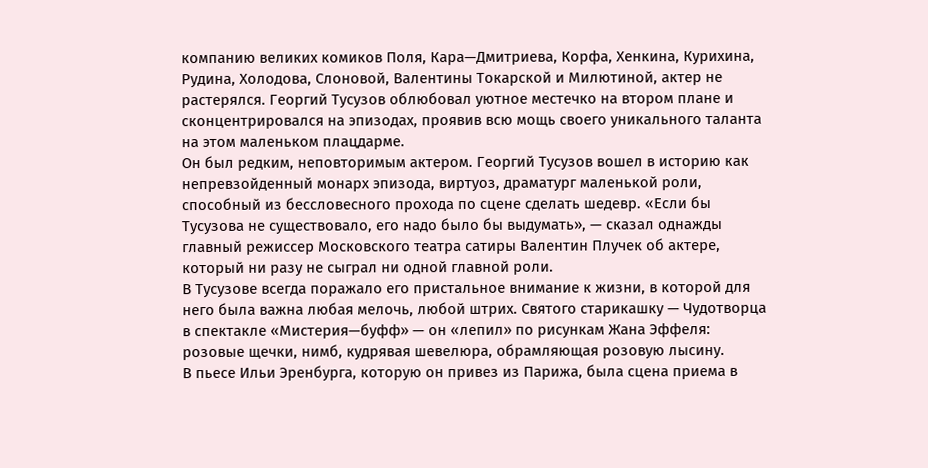компанию великих комиков Поля, Кара—Дмитриева, Корфа, Хенкина, Курихина, Рудина, Холодова, Слоновой, Валентины Токарской и Милютиной, актер не растерялся. Георгий Тусузов облюбовал уютное местечко на втором плане и сконцентрировался на эпизодах, проявив всю мощь своего уникального таланта на этом маленьком плацдарме.
Он был редким, неповторимым актером. Георгий Тусузов вошел в историю как непревзойденный монарх эпизода, виртуоз, драматург маленькой роли, способный из бессловесного прохода по сцене сделать шедевр. «Если бы Тусузова не существовало, его надо было бы выдумать», — сказал однажды главный режиссер Московского театра сатиры Валентин Плучек об актере, который ни разу не сыграл ни одной главной роли.
В Тусузове всегда поражало его пристальное внимание к жизни, в которой для него была важна любая мелочь, любой штрих. Святого старикашку — Чудотворца в спектакле «Мистерия—буфф» — он «лепил» по рисункам Жана Эффеля: розовые щечки, нимб, кудрявая шевелюра, обрамляющая розовую лысину.
В пьесе Ильи Эренбурга, которую он привез из Парижа, была сцена приема в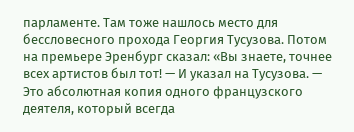парламенте. Там тоже нашлось место для бессловесного прохода Георгия Тусузова. Потом на премьере Эренбург сказал: «Вы знаете, точнее всех артистов был тот! — И указал на Тусузова. — Это абсолютная копия одного французского деятеля, который всегда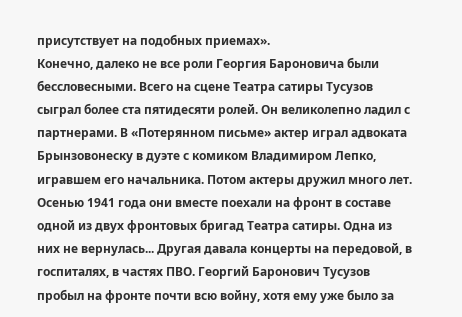присутствует на подобных приемах».
Конечно, далеко не все роли Георгия Бароновича были бессловесными. Всего на сцене Театра сатиры Тусузов сыграл более ста пятидесяти ролей. Он великолепно ладил с партнерами. В «Потерянном письме» актер играл адвоката Брынзовонеску в дуэте с комиком Владимиром Лепко, игравшем его начальника. Потом актеры дружил много лет. Осенью 1941 года они вместе поехали на фронт в составе одной из двух фронтовых бригад Театра сатиры. Одна из них не вернулась... Другая давала концерты на передовой, в госпиталях, в частях ПВО. Георгий Баронович Тусузов пробыл на фронте почти всю войну, хотя ему уже было за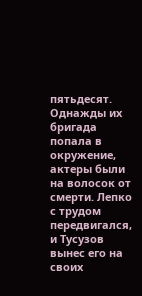пятьдесят.
Однажды их бригада попала в окружение, актеры были на волосок от смерти. Лепко с трудом передвигался, и Тусузов вынес его на своих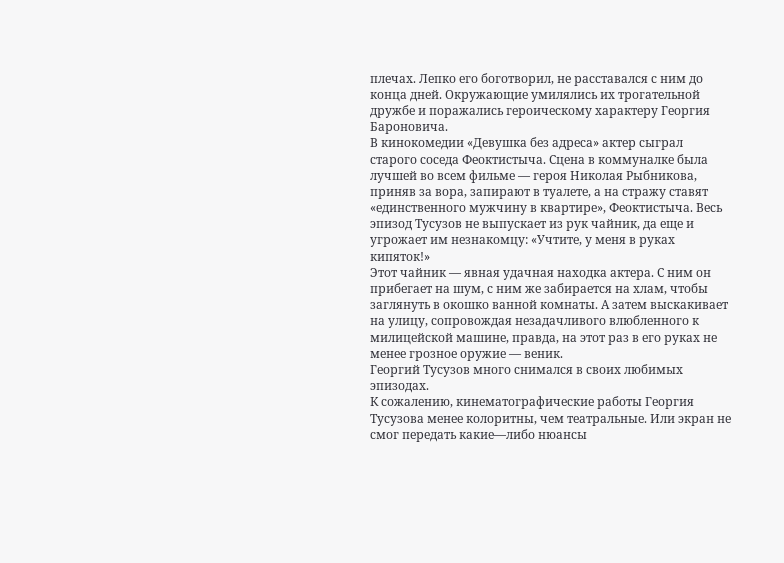плечах. Лепко его боготворил, не расставался с ним до конца дней. Окружающие умилялись их трогательной дружбе и поражались героическому характеру Георгия Бароновича.
В кинокомедии «Девушка без адреса» актер сыграл старого соседа Феоктистыча. Сцена в коммуналке была лучшей во всем фильме — героя Николая Рыбникова, приняв за вора, запирают в туалете, а на стражу ставят «единственного мужчину в квартире», Феоктистыча. Весь эпизод Тусузов не выпускает из рук чайник, да еще и угрожает им незнакомцу: «Учтите, у меня в руках кипяток!»
Этот чайник — явная удачная находка актера. С ним он прибегает на шум, с ним же забирается на хлам, чтобы заглянуть в окошко ванной комнаты. А затем выскакивает на улицу, сопровождая незадачливого влюбленного к милицейской машине, правда, на этот раз в его руках не менее грозное оружие — веник.
Георгий Тусузов много снимался в своих любимых эпизодах.
К сожалению, кинематографические работы Георгия Тусузова менее колоритны, чем театральные. Или экран не смог передать какие—либо нюансы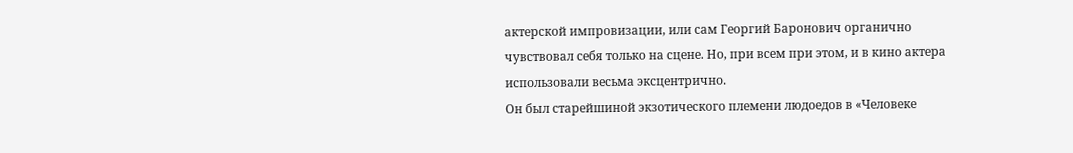актерской импровизации, или сам Георгий Баронович органично чувствовал себя только на сцене. Но, при всем при этом, и в кино актера использовали весьма эксцентрично.
Он был старейшиной экзотического племени людоедов в «Человеке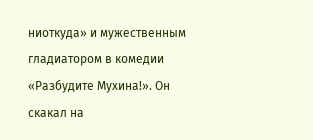ниоткуда» и мужественным гладиатором в комедии «Разбудите Мухина!». Он скакал на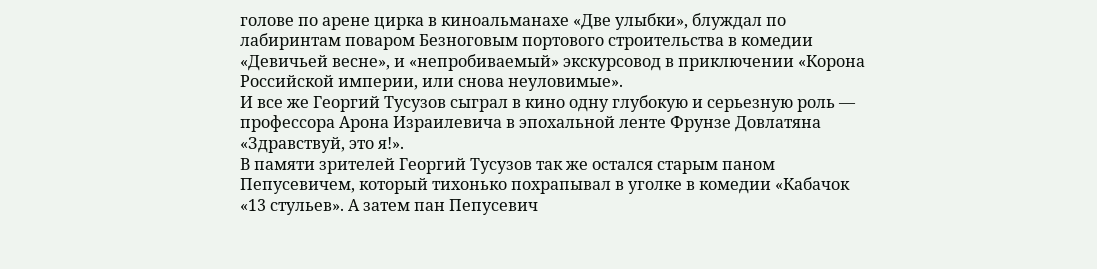голове по арене цирка в киноальманахе «Две улыбки», блуждал по лабиринтам поваром Безноговым портового строительства в комедии «Девичьей весне», и «непробиваемый» экскурсовод в приключении «Корона Российской империи, или снова неуловимые».
И все же Георгий Тусузов сыграл в кино одну глубокую и серьезную роль — профессора Арона Израилевича в эпохальной ленте Фрунзе Довлатяна «Здравствуй, это я!».
В памяти зрителей Георгий Тусузов так же остался старым паном Пепусевичем, который тихонько похрапывал в уголке в комедии «Кабачок «13 стульев». А затем пан Пепусевич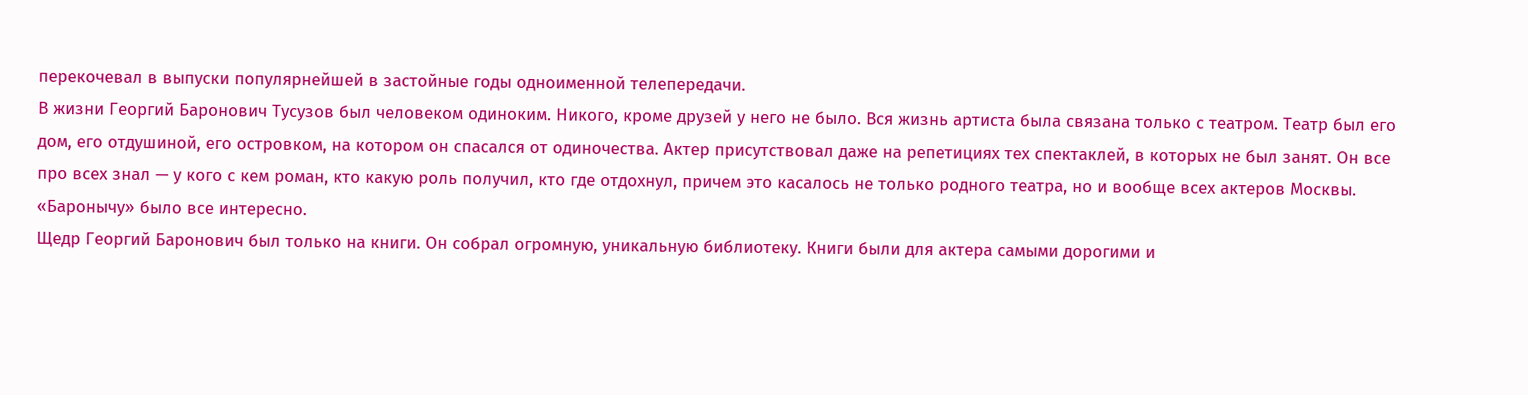перекочевал в выпуски популярнейшей в застойные годы одноименной телепередачи.
В жизни Георгий Баронович Тусузов был человеком одиноким. Никого, кроме друзей у него не было. Вся жизнь артиста была связана только с театром. Театр был его дом, его отдушиной, его островком, на котором он спасался от одиночества. Актер присутствовал даже на репетициях тех спектаклей, в которых не был занят. Он все про всех знал — у кого с кем роман, кто какую роль получил, кто где отдохнул, причем это касалось не только родного театра, но и вообще всех актеров Москвы. «Баронычу» было все интересно.
Щедр Георгий Баронович был только на книги. Он собрал огромную, уникальную библиотеку. Книги были для актера самыми дорогими и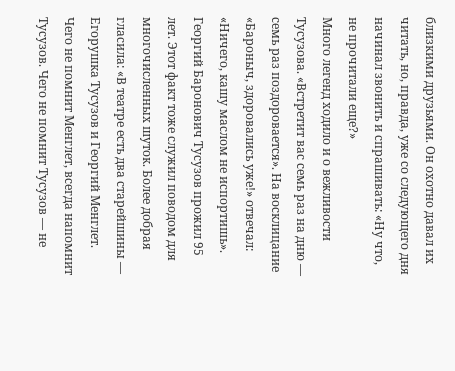близкими друзьями. Он охотно давал их читать, но, правда, уже со следующего дня начинал звонить и спрашивать: «Ну что, не прочитали еще?»
Много легенд ходило и о вежливости Тусузова. «Встретит вас семь раз на дню — семь раз поздоровается». На восклицание «Бароныч, здоровались уже!» отвечал: «Ничего, кашу маслом не испортишь».
Георгий Баронович Тусузов прожил 95 лет. Этот факт тоже служил поводом для многочисленных шуток. Более добрая гласила: «В театре есть два старейшины — Егорушка Тусузов и Георгий Менглет. Чего не помнит Менглет, всегда напомнит Тусузов. Чего не помнит Тусузов — не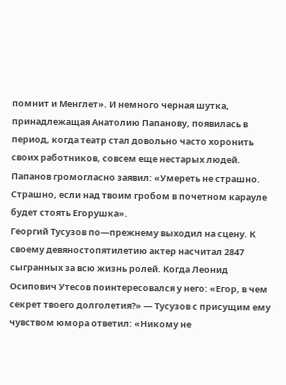помнит и Менглет». И немного черная шутка, принадлежащая Анатолию Папанову, появилась в период, когда театр стал довольно часто хоронить своих работников, совсем еще нестарых людей. Папанов громогласно заявил: «Умереть не страшно. Страшно, если над твоим гробом в почетном карауле будет стоять Егорушка».
Георгий Тусузов по—прежнему выходил на сцену. К своему девяностопятилетию актер насчитал 2847 сыгранных за всю жизнь ролей. Когда Леонид Осипович Утесов поинтересовался у него: «Егор, в чем секрет твоего долголетия?» — Тусузов с присущим ему чувством юмора ответил: «Никому не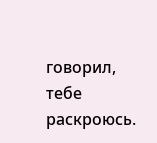говорил, тебе раскроюсь.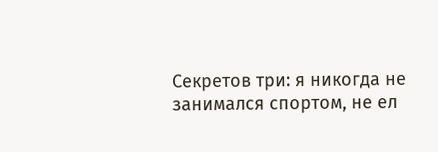Секретов три: я никогда не занимался спортом, не ел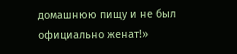домашнюю пищу и не был официально женат!»